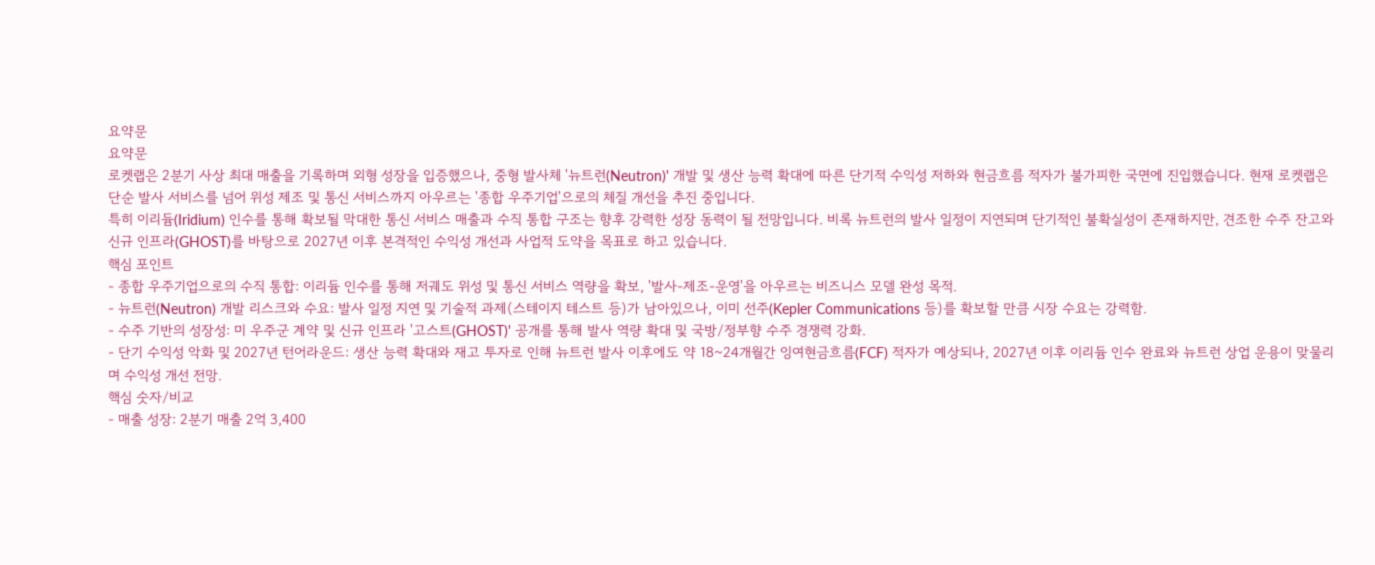요약문
요약문
로켓랩은 2분기 사상 최대 매출을 기록하며 외형 성장을 입증했으나, 중형 발사체 '뉴트런(Neutron)' 개발 및 생산 능력 확대에 따른 단기적 수익성 저하와 현금흐름 적자가 불가피한 국면에 진입했습니다. 현재 로켓랩은 단순 발사 서비스를 넘어 위성 제조 및 통신 서비스까지 아우르는 '종합 우주기업'으로의 체질 개선을 추진 중입니다.
특히 이리듐(Iridium) 인수를 통해 확보될 막대한 통신 서비스 매출과 수직 통합 구조는 향후 강력한 성장 동력이 될 전망입니다. 비록 뉴트런의 발사 일정이 지연되며 단기적인 불확실성이 존재하지만, 견조한 수주 잔고와 신규 인프라(GHOST)를 바탕으로 2027년 이후 본격적인 수익성 개선과 사업적 도약을 목표로 하고 있습니다.
핵심 포인트
- 종합 우주기업으로의 수직 통합: 이리듐 인수를 통해 저궤도 위성 및 통신 서비스 역량을 확보, '발사-제조-운영'을 아우르는 비즈니스 모델 완성 목적.
- 뉴트런(Neutron) 개발 리스크와 수요: 발사 일정 지연 및 기술적 과제(스테이지 테스트 등)가 남아있으나, 이미 선주(Kepler Communications 등)를 확보할 만큼 시장 수요는 강력함.
- 수주 기반의 성장성: 미 우주군 계약 및 신규 인프라 '고스트(GHOST)' 공개를 통해 발사 역량 확대 및 국방/정부향 수주 경쟁력 강화.
- 단기 수익성 악화 및 2027년 턴어라운드: 생산 능력 확대와 재고 투자로 인해 뉴트런 발사 이후에도 약 18~24개월간 잉여현금흐름(FCF) 적자가 예상되나, 2027년 이후 이리듐 인수 완료와 뉴트런 상업 운용이 맞물리며 수익성 개선 전망.
핵심 숫자/비교
- 매출 성장: 2분기 매출 2억 3,400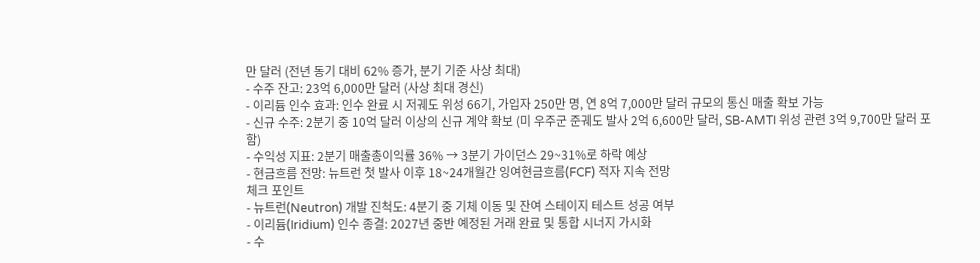만 달러 (전년 동기 대비 62% 증가, 분기 기준 사상 최대)
- 수주 잔고: 23억 6,000만 달러 (사상 최대 경신)
- 이리듐 인수 효과: 인수 완료 시 저궤도 위성 66기, 가입자 250만 명, 연 8억 7,000만 달러 규모의 통신 매출 확보 가능
- 신규 수주: 2분기 중 10억 달러 이상의 신규 계약 확보 (미 우주군 준궤도 발사 2억 6,600만 달러, SB-AMTI 위성 관련 3억 9,700만 달러 포함)
- 수익성 지표: 2분기 매출총이익률 36% → 3분기 가이던스 29~31%로 하락 예상
- 현금흐름 전망: 뉴트런 첫 발사 이후 18~24개월간 잉여현금흐름(FCF) 적자 지속 전망
체크 포인트
- 뉴트런(Neutron) 개발 진척도: 4분기 중 기체 이동 및 잔여 스테이지 테스트 성공 여부
- 이리듐(Iridium) 인수 종결: 2027년 중반 예정된 거래 완료 및 통합 시너지 가시화
- 수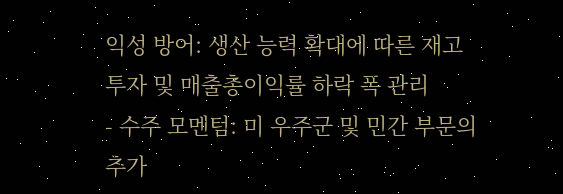익성 방어: 생산 능력 확대에 따른 재고 투자 및 매출총이익률 하락 폭 관리
- 수주 모멘텀: 미 우주군 및 민간 부문의 추가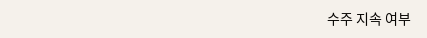수주 지속 여부